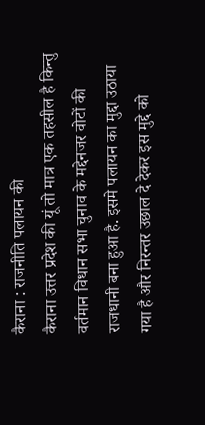कैराना : राजनीति पलायन की
कैराना उत्तर प्रदेश की यूं तो मात्र एक तहसील है किन्तु वर्तमान विधान सभा चुनाव के मद्देनजर वोटों की राजधानी बना हुआ है. इसमे पलायन का मुद्दा उठाया गया है और निरन्तर उछाल दे देकर इस मुद्दे को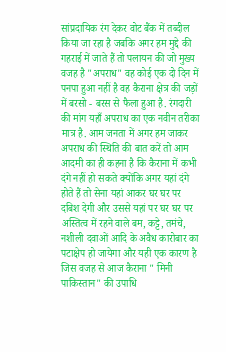सांप्रदायिक रंग देकर वोट बैंक में तब्दील किया जा रहा है जबकि अगर हम मुद्दे की गहराई में जाते हैं तो पलायन की जो मुख्य वजह है "अपराध" वह कोई एक दो दिन में पनपा हुआ नहीं है वह कैराना क्षेत्र की जड़ों में बरसो - बरस से फैला हुआ है. रंगदारी की मांग यहाँ अपराध का एक नवीन तरीका मात्र है. आम जनता में अगर हम जाकर अपराध की स्थिति की बात करें तो आम आदमी का ही कहना है कि कैराना में कभी दंगे नहीं हो सकते क्योंकि अगर यहां दंगे होते हैं तो सेना यहां आकर घर घर पर दबिश देगी और उससे यहां पर घर घर पर अस्तित्व में रहने वाले बम, कट्टे, तमंचे, नशीली दवाओं आदि के अवैध कारोबार का पटाक्षेप हो जायेगा और यही एक कारण है जिस वजह से आज कैराना " मिनी पाकिस्तान" की उपाधि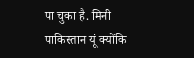पा चुका है. मिनी पाकिस्तान यूं क्योंकि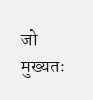जो मुख्यतः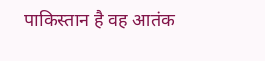पाकिस्तान है वह आतंक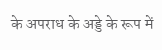के अपराध के अड्डे के रूप में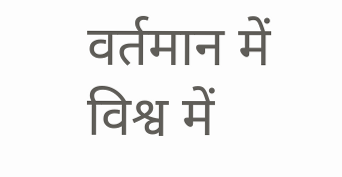वर्तमान में विश्व में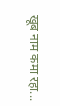खूब नाम कमा रहा...